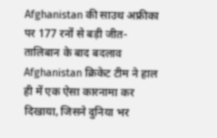Afghanistan की साउथ अफ्रीका पर 177 रनों से बड़ी जीत-तालिबान के बाद बदलाव
Afghanistan क्रिकेट टीम ने हाल ही में एक ऐसा कारनामा कर दिखाया, जिसने दुनिया भर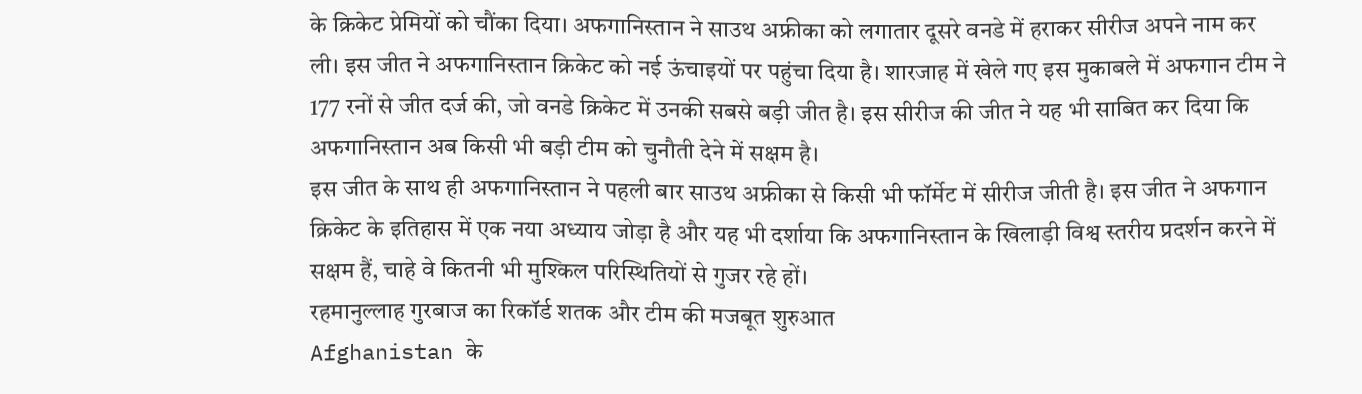के क्रिकेट प्रेमियों को चौंका दिया। अफगानिस्तान ने साउथ अफ्रीका को लगातार दूसरे वनडे में हराकर सीरीज अपने नाम कर ली। इस जीत ने अफगानिस्तान क्रिकेट को नई ऊंचाइयों पर पहुंचा दिया है। शारजाह में खेले गए इस मुकाबले में अफगान टीम ने 177 रनों से जीत दर्ज की, जो वनडे क्रिकेट में उनकी सबसे बड़ी जीत है। इस सीरीज की जीत ने यह भी साबित कर दिया कि अफगानिस्तान अब किसी भी बड़ी टीम को चुनौती देने में सक्षम है।
इस जीत के साथ ही अफगानिस्तान ने पहली बार साउथ अफ्रीका से किसी भी फॉर्मेट में सीरीज जीती है। इस जीत ने अफगान क्रिकेट के इतिहास में एक नया अध्याय जोड़ा है और यह भी दर्शाया कि अफगानिस्तान के खिलाड़ी विश्व स्तरीय प्रदर्शन करने में सक्षम हैं, चाहे वे कितनी भी मुश्किल परिस्थितियों से गुजर रहे हों।
रहमानुल्लाह गुरबाज का रिकॉर्ड शतक और टीम की मजबूत शुरुआत
Afghanistan के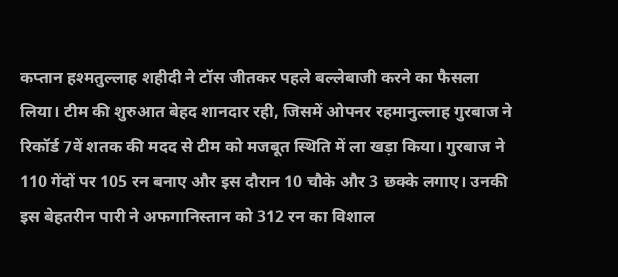कप्तान हश्मतुल्लाह शहीदी ने टॉस जीतकर पहले बल्लेबाजी करने का फैसला लिया। टीम की शुरुआत बेहद शानदार रही, जिसमें ओपनर रहमानुल्लाह गुरबाज ने रिकॉर्ड 7वें शतक की मदद से टीम को मजबूत स्थिति में ला खड़ा किया। गुरबाज ने 110 गेंदों पर 105 रन बनाए और इस दौरान 10 चौके और 3 छक्के लगाए। उनकी इस बेहतरीन पारी ने अफगानिस्तान को 312 रन का विशाल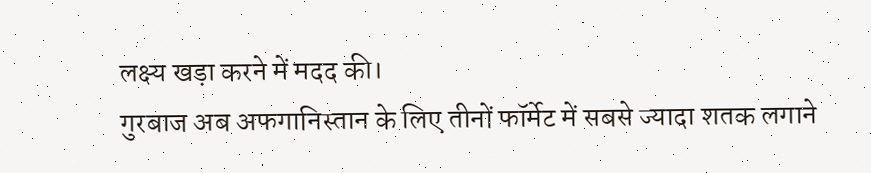लक्ष्य खड़ा करने में मदद की।
गुरबाज अब अफगानिस्तान के लिए तीनों फॉर्मेट में सबसे ज्यादा शतक लगाने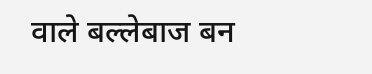वाले बल्लेबाज बन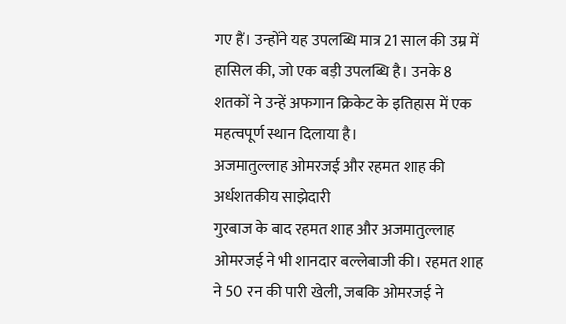गए हैं। उन्होंने यह उपलब्धि मात्र 21 साल की उम्र में हासिल की, जो एक बड़ी उपलब्धि है। उनके 8 शतकों ने उन्हें अफगान क्रिकेट के इतिहास में एक महत्वपूर्ण स्थान दिलाया है।
अजमातुल्लाह ओमरजई और रहमत शाह की अर्धशतकीय साझेदारी
गुरबाज के बाद रहमत शाह और अजमातुल्लाह ओमरजई ने भी शानदार बल्लेबाजी की। रहमत शाह ने 50 रन की पारी खेली, जबकि ओमरजई ने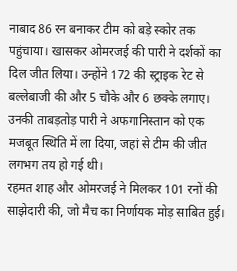नाबाद 86 रन बनाकर टीम को बड़े स्कोर तक पहुंचाया। खासकर ओमरजई की पारी ने दर्शकों का दिल जीत लिया। उन्होंने 172 की स्ट्राइक रेट से बल्लेबाजी की और 5 चौके और 6 छक्के लगाए। उनकी ताबड़तोड़ पारी ने अफगानिस्तान को एक मजबूत स्थिति में ला दिया, जहां से टीम की जीत लगभग तय हो गई थी।
रहमत शाह और ओमरजई ने मिलकर 101 रनों की साझेदारी की, जो मैच का निर्णायक मोड़ साबित हुई।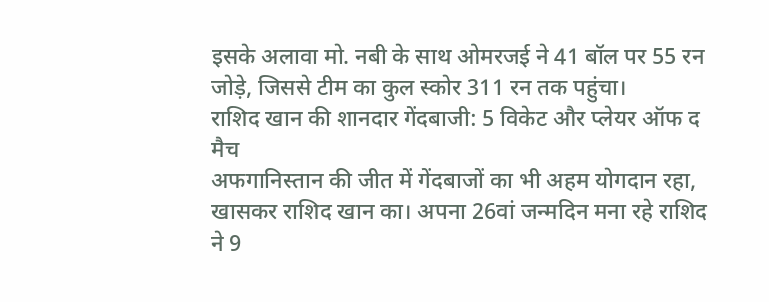इसके अलावा मो. नबी के साथ ओमरजई ने 41 बॉल पर 55 रन जोड़े, जिससे टीम का कुल स्कोर 311 रन तक पहुंचा।
राशिद खान की शानदार गेंदबाजी: 5 विकेट और प्लेयर ऑफ द मैच
अफगानिस्तान की जीत में गेंदबाजों का भी अहम योगदान रहा, खासकर राशिद खान का। अपना 26वां जन्मदिन मना रहे राशिद ने 9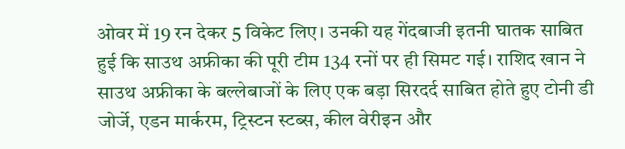ओवर में 19 रन देकर 5 विकेट लिए। उनकी यह गेंदबाजी इतनी घातक साबित हुई कि साउथ अफ्रीका की पूरी टीम 134 रनों पर ही सिमट गई। राशिद खान ने साउथ अफ्रीका के बल्लेबाजों के लिए एक बड़ा सिरदर्द साबित होते हुए टोनी डी जोर्जे, एडन मार्करम, ट्रिस्टन स्टब्स, कील वेरीइन और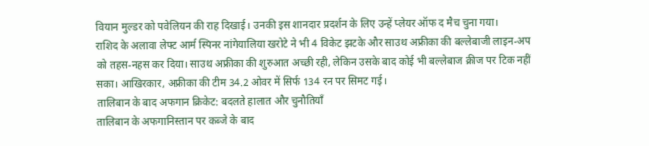वियान मुल्डर को पवेलियन की राह दिखाई। उनकी इस शानदार प्रदर्शन के लिए उन्हें प्लेयर ऑफ द मैच चुना गया।
राशिद के अलावा लेफ्ट आर्म स्पिनर नांगेयालिया खरोटे ने भी 4 विकेट झटके और साउथ अफ्रीका की बल्लेबाजी लाइन-अप को तहस-नहस कर दिया। साउथ अफ्रीका की शुरुआत अच्छी रही, लेकिन उसके बाद कोई भी बल्लेबाज क्रीज पर टिक नहीं सका। आखिरकार, अफ्रीका की टीम 34.2 ओवर में सिर्फ 134 रन पर सिमट गई।
तालिबान के बाद अफगान क्रिकेट: बदलते हालात और चुनौतियाँ
तालिबान के अफगानिस्तान पर कब्जे के बाद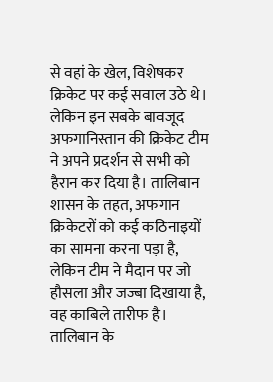से वहां के खेल, विशेषकर क्रिकेट पर कई सवाल उठे थे। लेकिन इन सबके बावजूद अफगानिस्तान की क्रिकेट टीम ने अपने प्रदर्शन से सभी को हैरान कर दिया है। तालिबान शासन के तहत, अफगान क्रिकेटरों को कई कठिनाइयों का सामना करना पड़ा है, लेकिन टीम ने मैदान पर जो हौसला और जज्बा दिखाया है, वह काबिले तारीफ है।
तालिबान के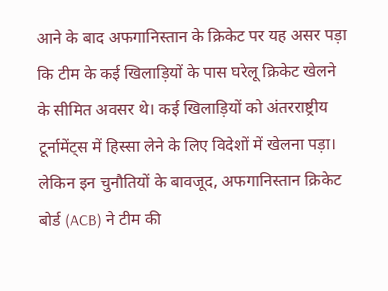आने के बाद अफगानिस्तान के क्रिकेट पर यह असर पड़ा कि टीम के कई खिलाड़ियों के पास घरेलू क्रिकेट खेलने के सीमित अवसर थे। कई खिलाड़ियों को अंतरराष्ट्रीय टूर्नामेंट्स में हिस्सा लेने के लिए विदेशों में खेलना पड़ा। लेकिन इन चुनौतियों के बावजूद, अफगानिस्तान क्रिकेट बोर्ड (ACB) ने टीम की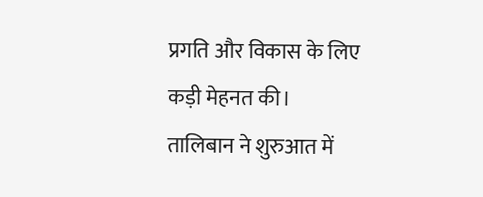प्रगति और विकास के लिए कड़ी मेहनत की।
तालिबान ने शुरुआत में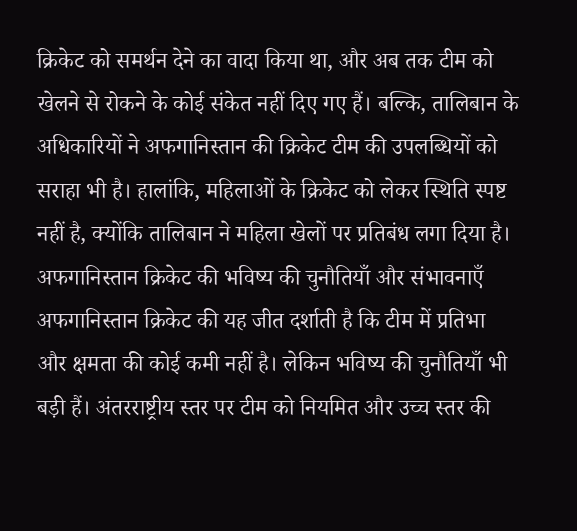क्रिकेट को समर्थन देने का वादा किया था, और अब तक टीम को खेलने से रोकने के कोई संकेत नहीं दिए गए हैं। बल्कि, तालिबान के अधिकारियों ने अफगानिस्तान की क्रिकेट टीम की उपलब्धियों को सराहा भी है। हालांकि, महिलाओं के क्रिकेट को लेकर स्थिति स्पष्ट नहीं है, क्योंकि तालिबान ने महिला खेलों पर प्रतिबंध लगा दिया है।
अफगानिस्तान क्रिकेट की भविष्य की चुनौतियाँ और संभावनाएँ
अफगानिस्तान क्रिकेट की यह जीत दर्शाती है कि टीम में प्रतिभा और क्षमता की कोई कमी नहीं है। लेकिन भविष्य की चुनौतियाँ भी बड़ी हैं। अंतरराष्ट्रीय स्तर पर टीम को नियमित और उच्च स्तर की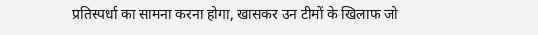प्रतिस्पर्धा का सामना करना होगा, खासकर उन टीमों के खिलाफ जो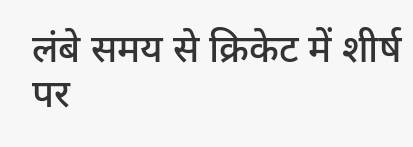लंबे समय से क्रिकेट में शीर्ष पर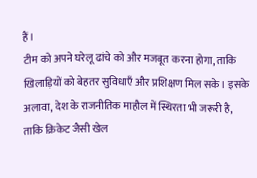हैं।
टीम को अपने घरेलू ढांचे को और मजबूत करना होगा, ताकि खिलाड़ियों को बेहतर सुविधाएँ और प्रशिक्षण मिल सके। इसके अलावा, देश के राजनीतिक माहौल में स्थिरता भी जरूरी है, ताकि क्रिकेट जैसी खेल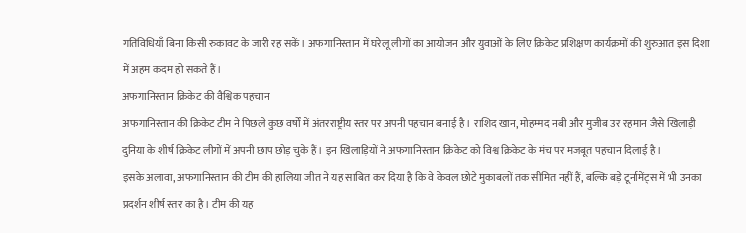गतिविधियाँ बिना किसी रुकावट के जारी रह सकें। अफगानिस्तान में घरेलू लीगों का आयोजन और युवाओं के लिए क्रिकेट प्रशिक्षण कार्यक्रमों की शुरुआत इस दिशा में अहम कदम हो सकते हैं।
अफगानिस्तान क्रिकेट की वैश्विक पहचान
अफगानिस्तान की क्रिकेट टीम ने पिछले कुछ वर्षों में अंतरराष्ट्रीय स्तर पर अपनी पहचान बनाई है। राशिद खान, मोहम्मद नबी और मुजीब उर रहमान जैसे खिलाड़ी दुनिया के शीर्ष क्रिकेट लीगों में अपनी छाप छोड़ चुके हैं। इन खिलाड़ियों ने अफगानिस्तान क्रिकेट को विश्व क्रिकेट के मंच पर मजबूत पहचान दिलाई है।
इसके अलावा, अफगानिस्तान की टीम की हालिया जीत ने यह साबित कर दिया है कि वे केवल छोटे मुकाबलों तक सीमित नहीं हैं, बल्कि बड़े टूर्नामेंट्स में भी उनका प्रदर्शन शीर्ष स्तर का है। टीम की यह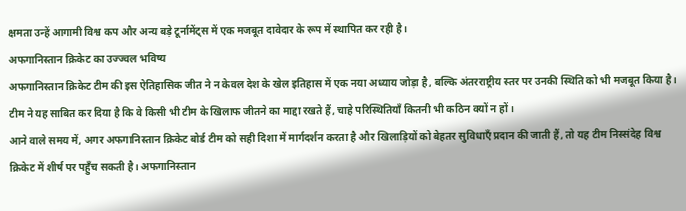क्षमता उन्हें आगामी विश्व कप और अन्य बड़े टूर्नामेंट्स में एक मजबूत दावेदार के रूप में स्थापित कर रही है।
अफगानिस्तान क्रिकेट का उज्ज्वल भविष्य
अफगानिस्तान क्रिकेट टीम की इस ऐतिहासिक जीत ने न केवल देश के खेल इतिहास में एक नया अध्याय जोड़ा है, बल्कि अंतरराष्ट्रीय स्तर पर उनकी स्थिति को भी मजबूत किया है। टीम ने यह साबित कर दिया है कि वे किसी भी टीम के खिलाफ जीतने का माद्दा रखते हैं, चाहे परिस्थितियाँ कितनी भी कठिन क्यों न हों।
आने वाले समय में, अगर अफगानिस्तान क्रिकेट बोर्ड टीम को सही दिशा में मार्गदर्शन करता है और खिलाड़ियों को बेहतर सुविधाएँ प्रदान की जाती हैं, तो यह टीम निस्संदेह विश्व क्रिकेट में शीर्ष पर पहुँच सकती है। अफगानिस्तान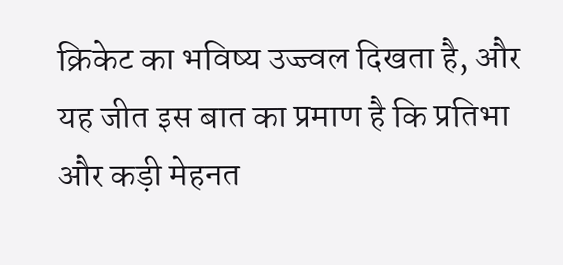क्रिकेट का भविष्य उज्ज्वल दिखता है, और यह जीत इस बात का प्रमाण है कि प्रतिभा और कड़ी मेहनत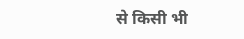से किसी भी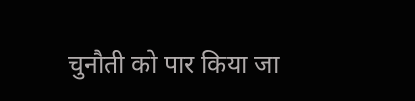चुनौती को पार किया जा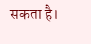सकता है।